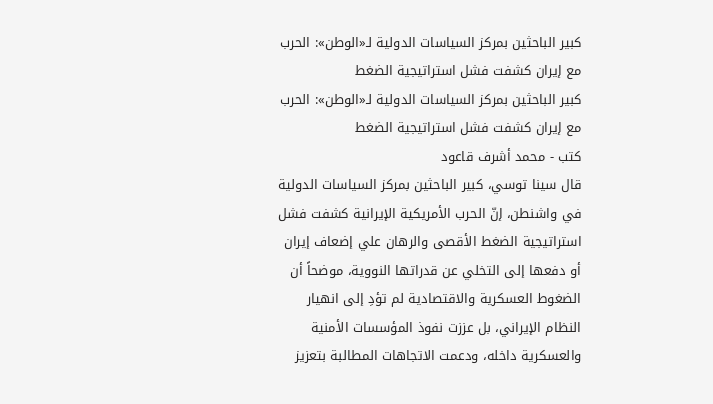كبير الباحثين بمركز السياسات الدولية لـ«الوطن»: الحرب مع إيران كشفت فشل استراتيجية الضغط
كبير الباحثين بمركز السياسات الدولية لـ«الوطن»: الحرب مع إيران كشفت فشل استراتيجية الضغط
كتب - محمد أشرف قاعود
قال سينا توسي، كبير الباحثين بمركز السياسات الدولية في واشنطن، إنّ الحرب الأمريكية الإيرانية كشفت فشل استراتيجية الضغط الأقصى والرهان علي إضعاف إيران أو دفعها إلى التخلي عن قدراتها النووية، موضحاً أن الضغوط العسكرية والاقتصادية لم تؤدِ إلى انهيار النظام الإيراني، بل عززت نفوذ المؤسسات الأمنية والعسكرية داخله، ودعمت الاتجاهات المطالبة بتعزيز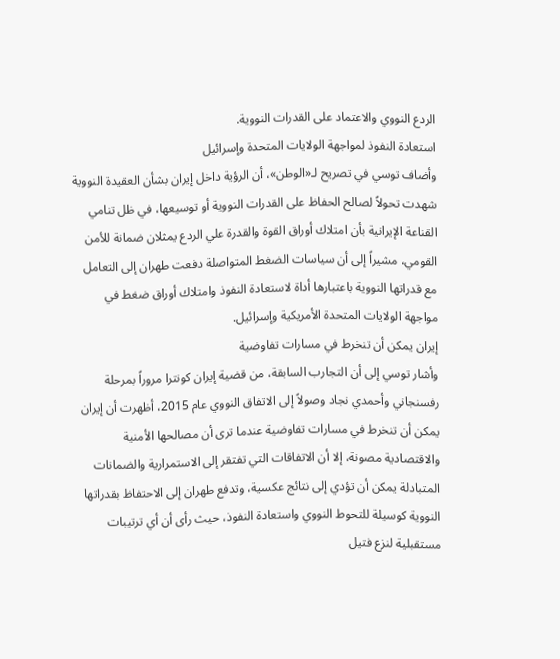الردع النووي والاعتماد على القدرات النووية.
استعادة النفوذ لمواجهة الولايات المتحدة وإسرائيل
وأضاف توسي في تصريح لـ«الوطن»، أن الرؤية داخل إيران بشأن العقيدة النووية شهدت تحولاً لصالح الحفاظ على القدرات النووية أو توسيعها، في ظل تنامي القناعة الإيرانية بأن امتلاك أوراق القوة والقدرة علي الردع يمثلان ضمانة للأمن القومي، مشيراً إلى أن سياسات الضغط المتواصلة دفعت طهران إلى التعامل مع قدراتها النووية باعتبارها أداة لاستعادة النفوذ وامتلاك أوراق ضغط في مواجهة الولايات المتحدة الأمريكية وإسرائيل.
إيران يمكن أن تنخرط في مسارات تفاوضية
وأشار توسي إلى أن التجارب السابقة، من قضية إيران كونترا مروراً بمرحلة رفسنجاني وأحمدي نجاد وصولاً إلى الاتفاق النووي عام 2015، أظهرت أن إيران يمكن أن تنخرط في مسارات تفاوضية عندما ترى أن مصالحها الأمنية والاقتصادية مصونة، إلا أن الاتفاقات التي تفتقر إلى الاستمرارية والضمانات المتبادلة يمكن أن تؤدي إلى نتائج عكسية، وتدفع طهران إلى الاحتفاظ بقدراتها النووية كوسيلة للتحوط النووي واستعادة النفوذ، حيث رأى أن أي ترتيبات مستقبلية لنزع فتيل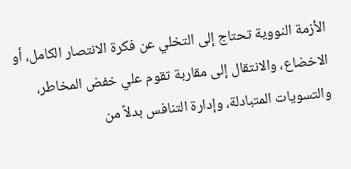الأزمة النووية تحتاج إلى التخلي عن فكرة الانتصار الكامل، أو الاخضاع، والانتقال إلى مقاربة تقوم علي خفض المخاطر، والتسويات المتبادلة، وإدارة التنافس بدلاً من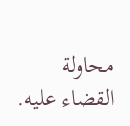محاولة القضاء عليه.